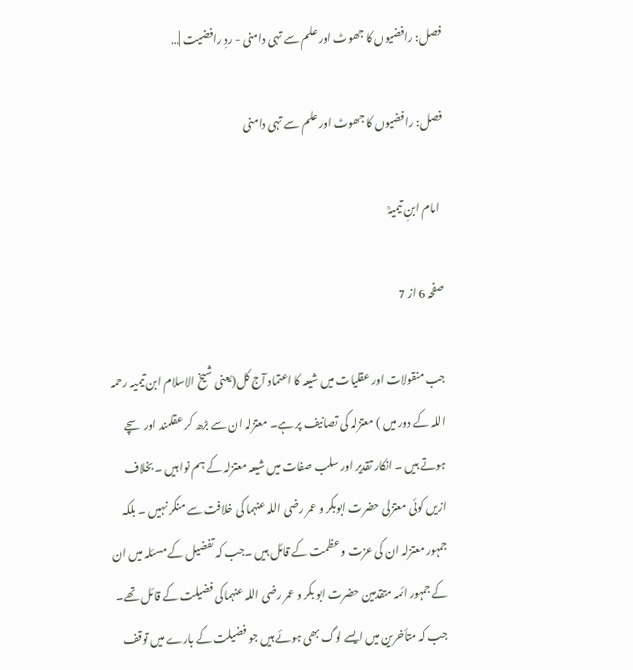فصل: رافضیوں کا جھوٹ اور علم سے تہی دامنی - ردِ رافضیت |…

فصل: رافضیوں کا جھوٹ اور علم سے تہی دامنی

  امام ابنِ تیمیہؒ

صفحہ 6 از 7

جب منقولات اور عقلیات میں شیعہ کا اعتماد آج کل(یعنی شیخ الاسلام ابن تیمیہ رحمہ اللہ کے دور میں ) معتزلہ کی تصانیف پر ہے۔ معتزلہ ان سے بڑھ کر عقلمند اور سچے ہوتے ہیں ۔ انکار تقدیر اور سلب صفات میں شیعہ معتزلہ کے ہم نوا ہیں ۔ بخلاف ازیں کوئی معتزلی حضرت ابوبکر و عمر رضی اللہ عنہما کی خلافت سے منکر نہیں ۔ بلکہ جمہور معتزلہ ان کی عزت و عظمت کے قائل ہیں ۔جب کہ تفضیل کے مسئلہ میں ان کے جمہور ائمہ متقدمین حضرت ابو بکر و عمر رضی اللہ عنہماکی فضیلت کے قائل تھے۔ جب کہ متأخرین میں ایسے لوگ بھی ہوئے ہیں جو فضیلت کے بارے میں توقف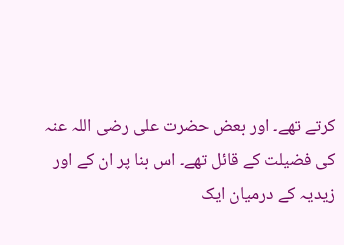کرتے تھے۔ اور بعض حضرت علی رضی اللہ عنہ کی فضیلت کے قائل تھے۔ اس بنا پر ان کے اور زیدیہ کے درمیان ایک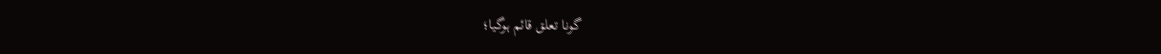گونا تعلق قائم ہوگیا؛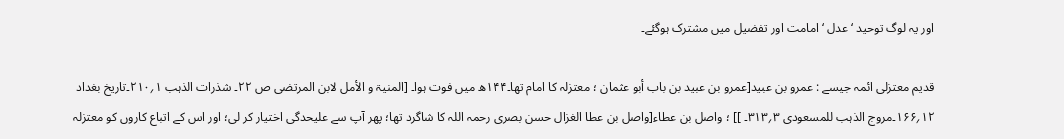اور یہ لوگ توحید ‘ عدل ‘ امامت اور تفضیل میں مشترک ہوگئے۔

قدیم معتزلی ائمہ جیسے : عمرو بن عبید[عمرو بن عبید بن باب أبو عثمان ؛ معتزلہ کا امام تھا۔۱۴۴ھ میں فوت ہوا۔ [المنیۃ و الأمل لابن المرتضی ص ۲۲۔ شذرات الذہب ۱؍۲۱۰۔تاریخ بغداد ۱۲؍۱۶۶۔مروج الذہب للمسعودی ۳؍۳۱۳۔ ]] ؛ واصل بن عطاء[واصل بن عطا الغزال حسن بصری رحمہ اللہ کا شاگرد تھا؛ پھر آپ سے علیحدگی اختیار کر لی؛ اور اس کے اتباع کاروں کو معتزلہ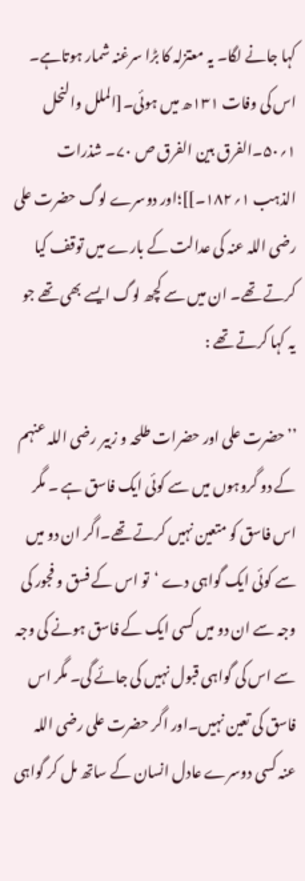کہا جانے لگا۔ یہ معتزلہ کا بڑا سرغنہ شمار ہوتاہے۔ اس کی وفات ۱۳۱ھ میں ہوئی۔[الملل والنحل ۱؍۵۰۔الفرق بین الفرق ص ۷۰۔ شذرات الذہب ۱؍۱۸۲۔]]؛اور دوسرے لوگ حضرت علی رضی اللہ عنہ کی عدالت کے بارے میں توقف کیا کرتے تھے۔ ان میں سے کچھ لوگ ایسے بھی تھے جو یہ کہا کرتے تھے :

’’حضرت علی اور حضرات طلحہ و زبیر رضی اللہ عنہم کے دو گروہوں میں سے کوئی ایک فاسق ہے ۔ مگر اس فاسق کو متعین نہیں کرتے تھے۔اگر ان دو میں سے کوئی ایک گواہی دے ‘تو اس کے فسق و فجور کی وجہ سے ان دو میں کسی ایک کے فاسق ہونے کی وجہ سے اس کی گواہی قبول نہیں کی جائے گی۔ مگر اس فاسق کی تعین نہیں۔اور اگر حضرت علی رضی اللہ عنہ کسی دوسرے عادل انسان کے ساتھ مل کر گواہی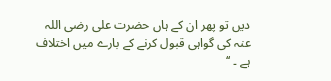دیں تو پھر ان کے ہاں حضرت علی رضی اللہ عنہ کی گواہی قبول کرنے کے بارے میں اختلاف ہے ۔ ‘‘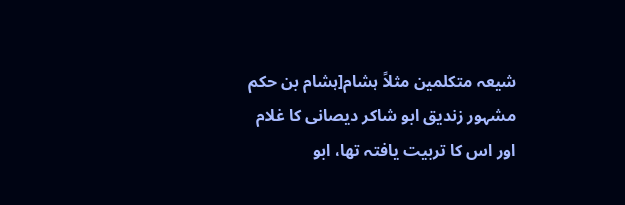شیعہ متکلمین مثلاً ہشام[ہشام بن حکم مشہور زندیق ابو شاکر دیصانی کا غلام اور اس کا تربیت یافتہ تھا، ابو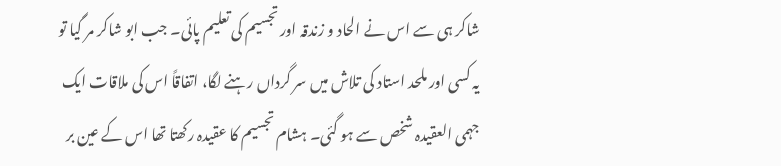شاکر ہی سے اس نے الحاد و زندقہ اور تجسیم کی تعلیم پائی۔ جب ابو شاکر مر گیا تو یہ کسی اور ملحد استاد کی تلاش میں سر گرداں رہنے لگا، اتفاقاً اس کی ملاقات ایک جہمی العقیدہ شخص سے ہو گئی۔ ہشام تجسیم کا عقیدہ رکھتا تھا اس کے عین بر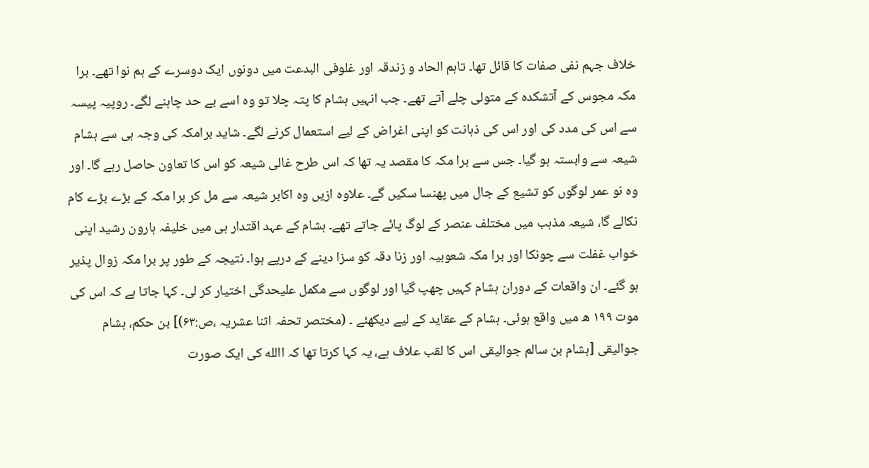خلاف جہم نفی صفات کا قائل تھا۔ تاہم الحاد و زندقہ اور غلوفی البدعت میں دونوں ایک دوسرے کے ہم نوا تھے۔ برا مکہ مجوس کے آتشکدہ کے متولی چلے آتے تھے۔ جب انہیں ہشام کا پتہ چلا تو وہ اسے بے حد چاہنے لگے۔ روپیہ پیسہ سے اس کی مدد کی اور اس کی ذہانت کو اپنی اغراض کے لیے استعمال کرنے لگے۔ شاید برامکہ کی وجہ ہی سے ہشام شیعہ سے وابستہ ہو گیا۔ جس سے برا مکہ کا مقصد یہ تھا کہ اس طرح غالی شیعہ کو اس کا تعاون حاصل رہے گا۔ اور وہ نو عمر لوگوں کو تشیع کے جال میں پھنسا سکیں گے۔ علاوہ ازیں وہ اکابر شیعہ سے مل کر برا مکہ کے بڑے بڑے کام نکالے گا، شیعہ مذہب میں مختلف عنصر کے لوگ پائے جاتے تھے۔ ہشام کے عہد اقتدار ہی میں خلیفہ ہارون رشید اپنی خواب غفلت سے چونکا اور برا مکہ شعوبیہ اور زنا دقہ کو سزا دینے کے درپے ہوا۔ نتیجہ کے طور پر برا مکہ زوال پذیر ہو گئے۔ ان واقعات کے دوران ہشام کہیں چھپ گیا اور لوگوں سے مکمل علیحدگی اختیار کر لی۔ کہا جاتا ہے کہ اس کی موت ۱۹۹ ھ میں واقع ہوئی۔ ہشام کے عقاید کے لیے دیکھئے ۔ (مختصر تحفہ اثنا عشریہ ،ص:۶۳)] بن حکم، ہشام جوالیقی [ہشام بن سالم جوالیقی اس کا لقب علاف ہے، یہ کہا کرتا تھا کہ االله کی ایک صورت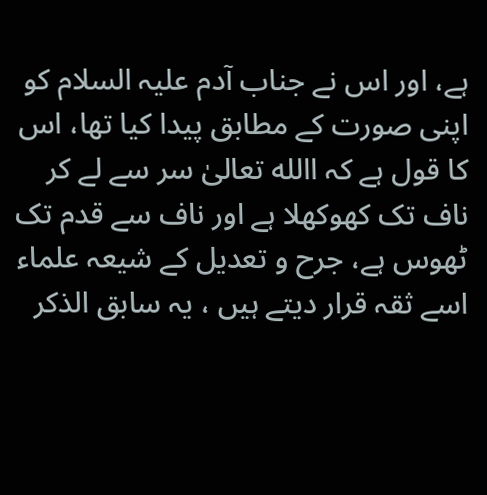ہے، اور اس نے جناب آدم علیہ السلام کو اپنی صورت کے مطابق پیدا کیا تھا، اس کا قول ہے کہ االله تعالیٰ سر سے لے کر ناف تک کھوکھلا ہے اور ناف سے قدم تک ٹھوس ہے، جرح و تعدیل کے شیعہ علماء اسے ثقہ قرار دیتے ہیں ، یہ سابق الذکر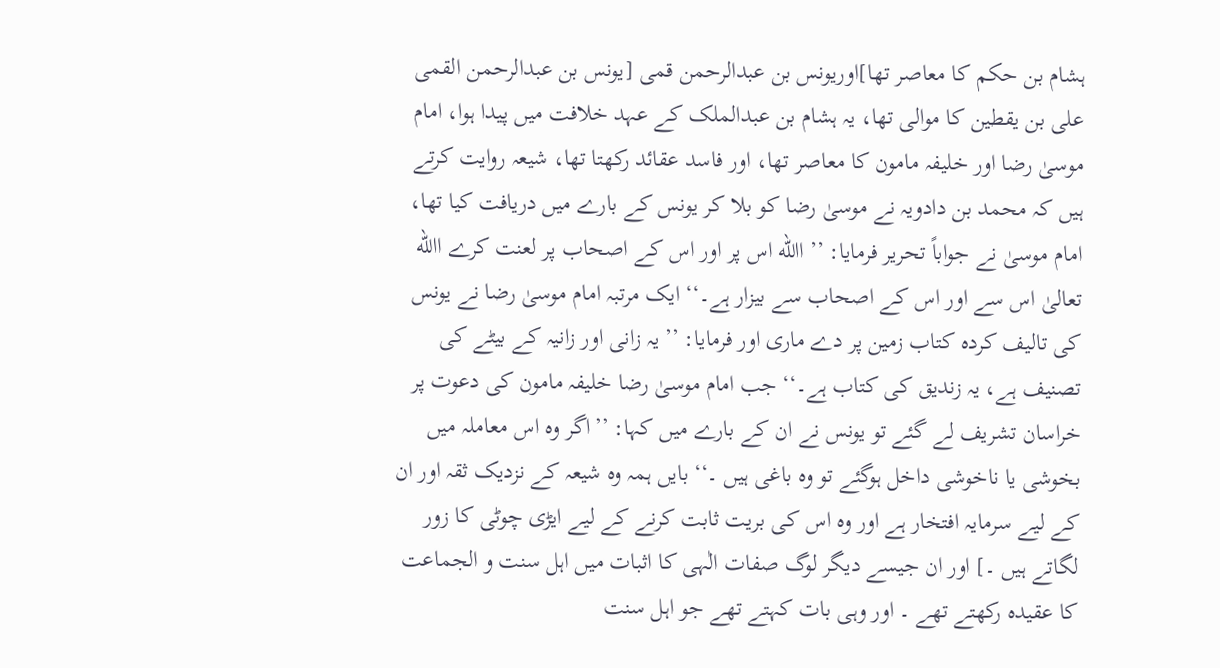ہشام بن حکم کا معاصر تھا]اوریونس بن عبدالرحمن قمی [یونس بن عبدالرحمن القمی علی بن یقطین کا موالی تھا، یہ ہشام بن عبدالملک کے عہد خلافت میں پیدا ہوا، امام موسیٰ رضا اور خلیفہ مامون کا معاصر تھا، اور فاسد عقائد رکھتا تھا، شیعہ روایت کرتے ہیں کہ محمد بن دادویہ نے موسیٰ رضا کو بلا کر یونس کے بارے میں دریافت کیا تھا، امام موسیٰ نے جواباً تحریر فرمایا: ’’ االله اس پر اور اس کے اصحاب پر لعنت کرے االله تعالیٰ اس سے اور اس کے اصحاب سے بیزار ہے۔‘‘ ایک مرتبہ امام موسیٰ رضا نے یونس کی تالیف کردہ کتاب زمین پر دے ماری اور فرمایا: ’’ یہ زانی اور زانیہ کے بیٹے کی تصنیف ہے، یہ زندیق کی کتاب ہے۔‘‘ جب امام موسیٰ رضا خلیفہ مامون کی دعوت پر خراسان تشریف لے گئے تو یونس نے ان کے بارے میں کہا: ’’اگر وہ اس معاملہ میں بخوشی یا ناخوشی داخل ہوگئے تو وہ باغی ہیں ۔‘‘ بایں ہمہ وہ شیعہ کے نزدیک ثقہ اور ان کے لیے سرمایہ افتخار ہے اور وہ اس کی بریت ثابت کرنے کے لیے ایڑی چوٹی کا زور لگاتے ہیں ۔] اور ان جیسے دیگر لوگ صفات الٰہی کا اثبات میں اہل سنت و الجماعت کا عقیدہ رکھتے تھے ۔ اور وہی بات کہتے تھے جو اہل سنت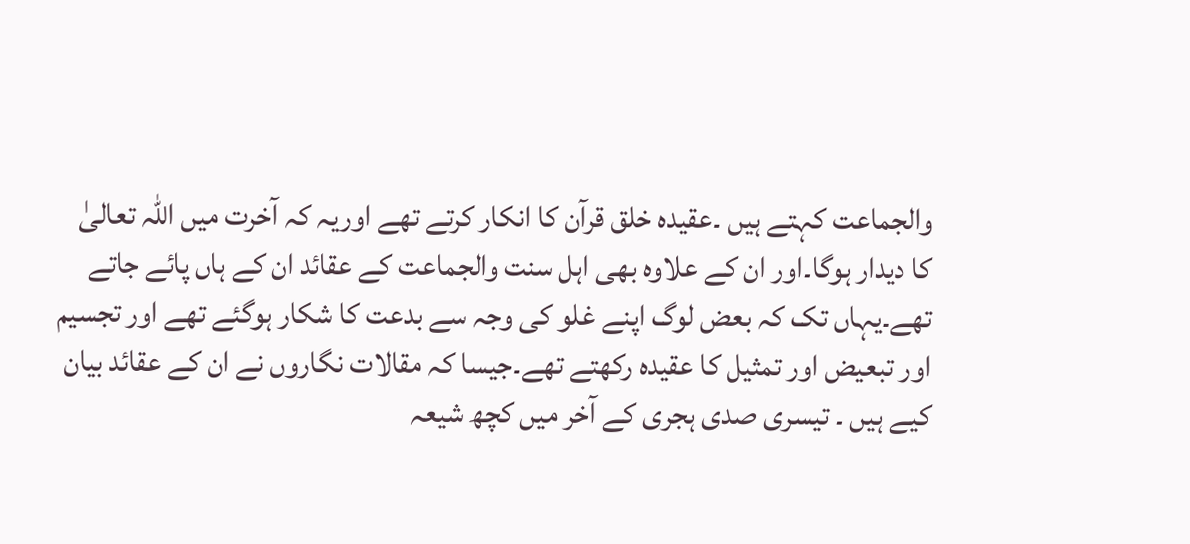والجماعت کہتے ہیں ۔عقیدہ خلق قرآن کا انکار کرتے تھے اوریہ کہ آخرت میں اللہ تعالیٰ کا دیدار ہوگا۔اور ان کے علاوہ بھی اہل سنت والجماعت کے عقائد ان کے ہاں پائے جاتے تھے۔یہاں تک کہ بعض لوگ اپنے غلو کی وجہ سے بدعت کا شکار ہوگئے تھے اور تجسیم اور تبعیض اور تمثیل کا عقیدہ رکھتے تھے۔جیسا کہ مقالات نگاروں نے ان کے عقائد بیان کیے ہیں ۔ تیسری صدی ہجری کے آخر میں کچھ شیعہ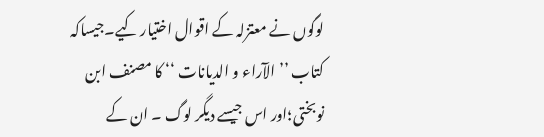لوگوں نے معتزلہ کے اقوال اختیار کیے۔جیساکہ کتاب ’’ الآراء و الدیانات ‘‘ کا مصنف ابن نوبختی؛اور اس جیسے دیگر لوگ ۔ ان کے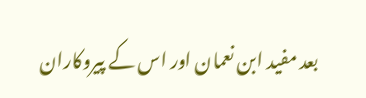بعد مفید ابن نعمان اور اس کے پیروکاران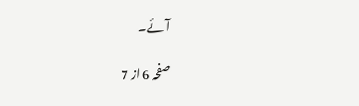آئے۔

صفحہ 6 از 7